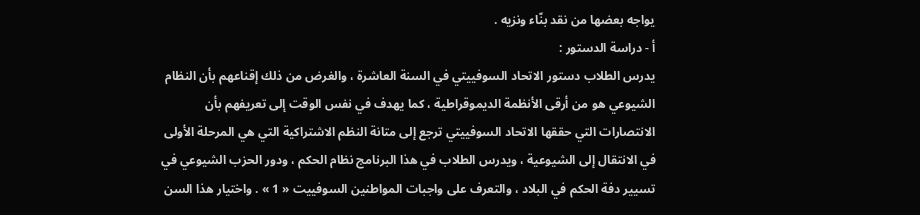يواجه بعضها من نقد بنّاء ونزيه .
أ - دراسة الدستور :
يدرس الطلاب دستور الاتحاد السوفييتي في السنة العاشرة ، والغرض من ذلك إقناعهم بأن النظام الشيوعي هو من أرقى الأنظمة الديموقراطية ، كما يهدف في نفس الوقت إلى تعريفهم بأن الانتصارات التي حققها الاتحاد السوفييتي ترجع إلى متانة النظم الاشتراكية التي هي المرحلة الأولى في الانتقال إلى الشيوعية ، ويدرس الطلاب في هذا البرنامج نظام الحكم ، ودور الحزب الشيوعي في تسيير دفة الحكم في البلاد ، والتعرف على واجبات المواطنين السوفييت « 1 » . واختيار هذا السن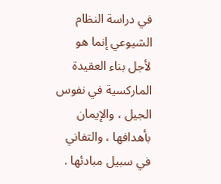في دراسة النظام الشيوعي إنما هو لأجل بناء العقيدة الماركسية في نفوس الجيل ، والإيمان بأهدافها ، والتفاني في سبيل مبادئها .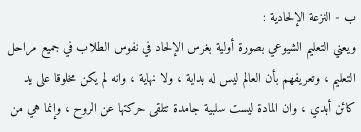ب - النزعة الإلحادية :
ويعني التعليم الشيوعي بصورة أولية بغرس الإلحاد في نفوس الطلاب في جميع مراحل التعليم ، وتعريفهم بأن العالم ليس له بداية ، ولا نهاية ، وانه لم يكن مخلوقا على يد كائن أبدي ، وان المادة ليست سلبية جامدة تتلقى حركتها عن الروح ، وإنما هي من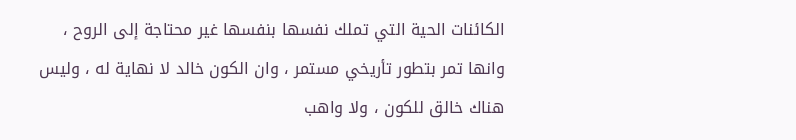الكائنات الحية التي تملك نفسها بنفسها غير محتاجة إلى الروح ، وانها تمر بتطور تأريخي مستمر ، وان الكون خالد لا نهاية له ، وليس هناك خالق للكون ، ولا واهب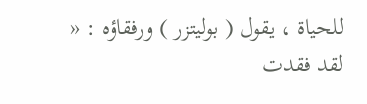للحياة ، يقول ( بوليتزر ) ورفقاؤه : « لقد فقدت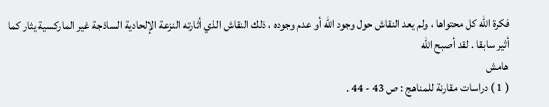فكرة اللّه كل محتواها ، ولم يعد النقاش حول وجود اللّه أو عدم وجوده ، ذلك النقاش الذي أثارته النزعة الإلحادية الساذجة غير الماركسية يثار كما أثير سابقا . لقد أصبح اللّه
هامش
( 1 ) دراسات مقارنة للمناهج : ص 43 - 44 .